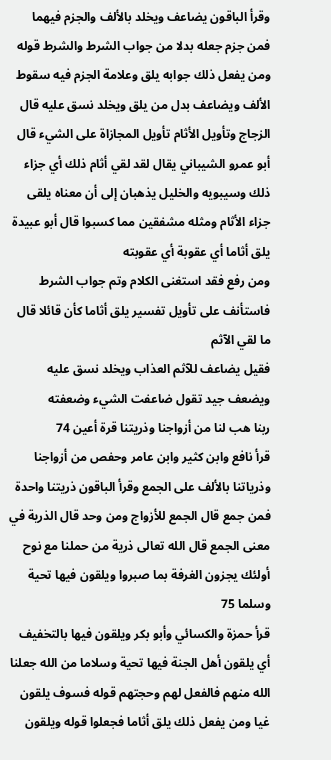وقرأ الباقون يضاعف ويخلد بالألف والجزم فيهما
فمن جزم جعله بدلا من جواب الشرط والشرط قوله ومن يفعل ذلك جوابه يلق وعلامة الجزم فيه سقوط الألف ويضاعف بدل من يلق ويخلد نسق عليه قال الزجاج وتأويل الأثام تأويل المجازاة على الشيء قال أبو عمرو الشيباني يقال لقد لقي أثام ذلك أي جزاء ذلك وسيبويه والخليل يذهبان إلى أن معناه يلقى جزاء الأثام ومثله مشفقين مما كسبوا قال أبو عبيدة يلق أثاما أي عقوبة أي عقوبته
ومن رفع فقد استغنى الكلام وتم جواب الشرط فاستأنف على تأويل تفسير يلق أثاما كأن قائلا قال ما لقي الآثم
فقيل يضاعف للآثم العذاب ويخلد نسق عليه ويضعف جيد تقول ضاعفت الشيء وضعفته
ربنا هب لنا من أزواجنا وذريتنا قرة أعين 74
قرأ نافع وابن كثير وابن عامر وحفص من أزواجنا وذرياتنا بالألف على الجمع وقرأ الباقون ذريتنا واحدة فمن جمع قال الجمع للأزواج ومن وحد قال الذرية في معنى الجمع قال الله تعالى ذرية من حملنا مع نوح
أولئك يجزون الغرفة بما صبروا ويلقون فيها تحية وسلما 75
قرأ حمزة والكسائي وأبو بكر ويلقون فيها بالتخفيف أي يلقون أهل الجنة فيها تحية وسلاما من الله جعلنا الله منهم فالفعل لهم وحجتهم قوله فسوف يلقون غيا ومن يفعل ذلك يلق أثاما فجعلوا قوله ويلقون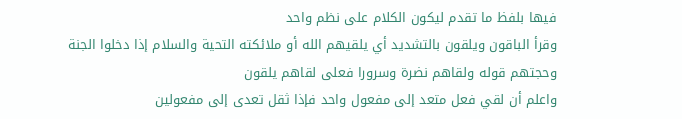فيها بلفظ ما تقدم ليكون الكلام على نظم واحد
وقرأ الباقون ويلقون بالتشديد أي يلقيهم الله أو ملائكته التحية والسلام إذا دخلوا الجنة وحجتهم قوله ولقاهم نضرة وسرورا فعلى لقاهم يلقون
واعلم أن لقي فعل متعد إلى مفعول واحد فإذا ثقل تعدى إلى مفعولين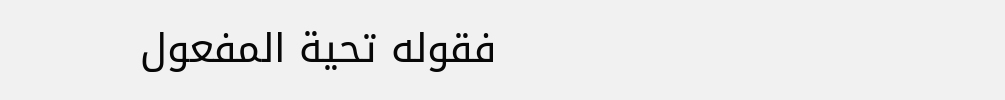فقوله تحية المفعول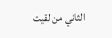الثاني من لقيت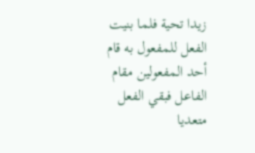زيدا تحية فلما بنيت الفعل للمفعول به قام أحد المفعولين مقام الفاعل فبقي الفعل متعديا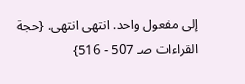إلى مفعول واحد. انتهى انتهى. {حجة القراءات صـ 507 - 516}